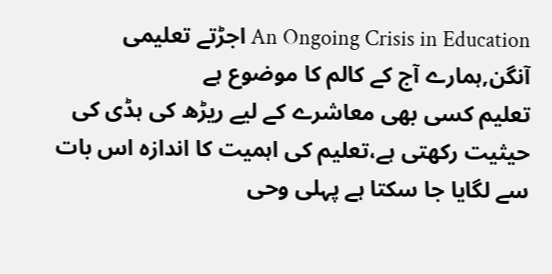An Ongoing Crisis in Education اجڑتے تعلیمی آنگن,ہمارے آج کے کالم کا موضوع ہے
تعلیم کسی بھی معاشرے کے لیے ریڑھ کی ہڈی کی حیثیت رکھتی ہے،تعلیم کی اہمیت کا اندازہ اس بات سے لگایا جا سکتا ہے پہلی وحی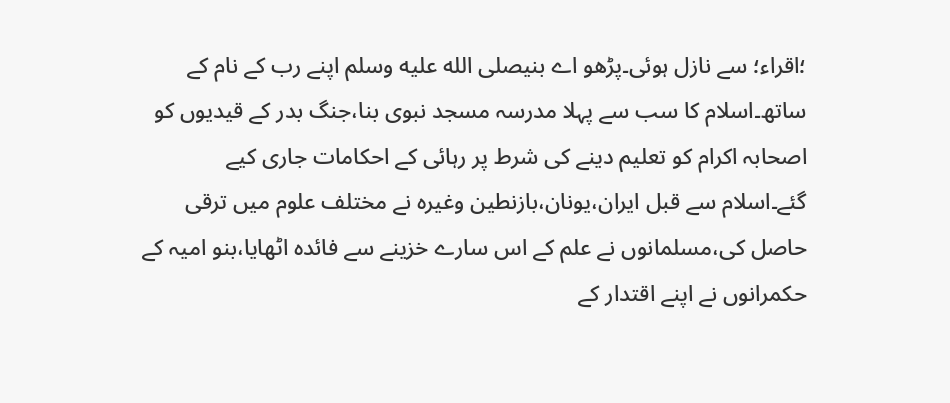؛اقراء؛ سے نازل ہوئی۔پڑھو اے بنیصلى الله عليه وسلم اپنے رب کے نام کے ساتھ۔اسلام کا سب سے پہلا مدرسہ مسجد نبوی بنا،جنگ بدر کے قیدیوں کو اصحابہ اکرام کو تعلیم دینے کی شرط پر رہائی کے احکامات جاری کیے گئے۔اسلام سے قبل ایران،یونان،بازنطین وغیرہ نے مختلف علوم میں ترقی حاصل کی،مسلمانوں نے علم کے اس سارے خزینے سے فائدہ اٹھایا،بنو امیہ کے حکمرانوں نے اپنے اقتدار کے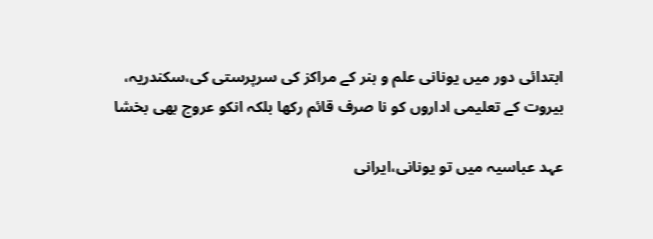ابتدائی دور میں یونانی علم و ہنر کے مراکز کی سرپرستی کی،سکندریہ، بیروت کے تعلیمی اداروں کو نا صرف قائم رکھا بلکہ انکو عروج بھی بخشا

عہد عباسیہ میں تو یونانی،ایرانی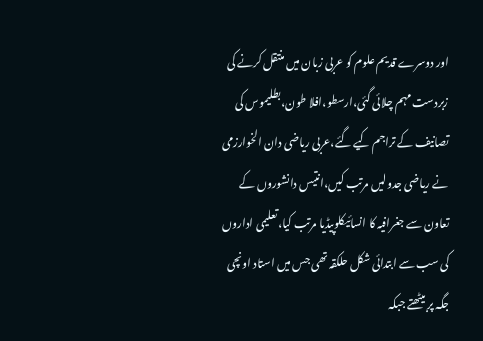اور دوسرے قدیم علوم کو عربی زبان میں منتقل کرنے کی زبردست مہم چلائی گئی،ارسطو،افلا طون،بطلیموس کی تصانیف کے تراجم کیے گئے،عربی ریاضی دان الخوارزمی نے ریاضی جدولیں مرتب کیں،انتیس دانشوروں کے تعاون سے جغرافیہ کا انسائیکلوپیڈیا مرتب کیا،تعلیمی اداروں کی سب سے ابتدائی شکل حلکقہ تھی جس میں استاد اونچی جگہ پر بیٹھتے جبکہ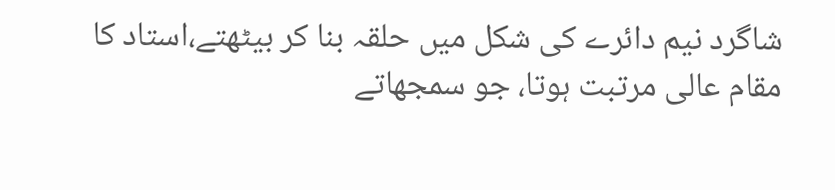شاگرد نیم دائرے کی شکل میں حلقہ بنا کر بیٹھتے،استاد کا مقام عالی مرتبت ہوتا، جو سمجھاتے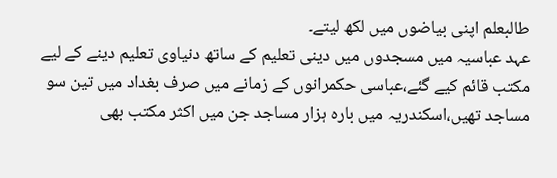طالبعلم اپنی بیاضوں میں لکھ لیتے۔
عہد عباسیہ میں مسجدوں میں دینی تعلیم کے ساتھ دنیاوی تعلیم دینے کے لیے مکتب قائم کیے گئے،عباسی حکمرانوں کے زمانے میں صرف بغداد میں تین سو مساجد تھیں،اسکندریہ میں بارہ ہزار مساجد جن میں اکثر مکتب بھی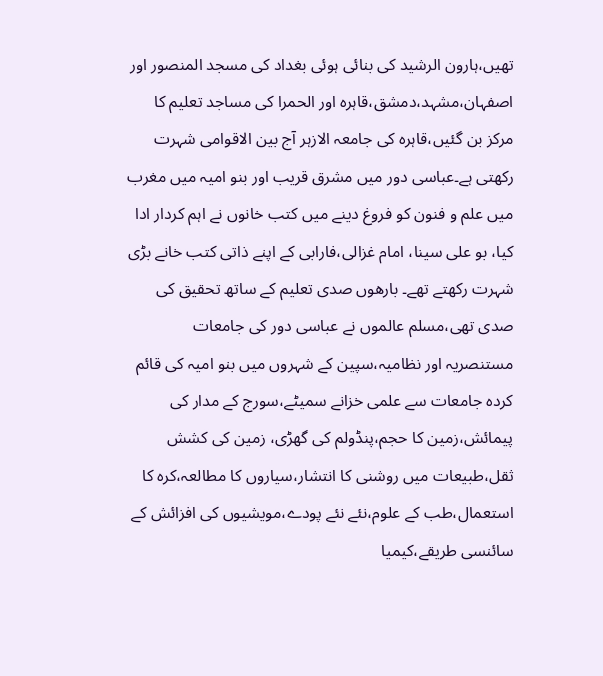تھیں،ہارون الرشید کی بنائی ہوئی بغداد کی مسجد المنصور اور اصفہان،مشہد،دمشق،قاہرہ اور الحمرا کی مساجد تعلیم کا مرکز بن گئیں،قاہرہ کی جامعہ الازہر آج بین الاقوامی شہرت رکھتی ہے۔عباسی دور میں مشرق قریب اور بنو امیہ میں مغرب میں علم و فنون کو فروغ دینے میں کتب خانوں نے اہم کردار ادا کیا، بو علی سینا، امام غزالی،فارابی کے اپنے ذاتی کتب خانے بڑی شہرت رکھتے تھے۔ بارھوں صدی تعلیم کے ساتھ تحقیق کی صدی تھی،مسلم عالموں نے عباسی دور کی جامعات مستنصریہ اور نظامیہ،سپین کے شہروں میں بنو امیہ کی قائم کردہ جامعات سے علمی خزانے سمیٹے،سورج کے مدار کی پیمائش،زمین کا حجم،پنڈولم کی گھڑی، زمین کی کشش ثقل،طبیعات میں روشنی کا انتشار،سیاروں کا مطالعہ،کرہ کا استعمال،طب کے علوم،نئے نئے پودے،مویشیوں کی افزائش کے سائنسی طریقے،کیمیا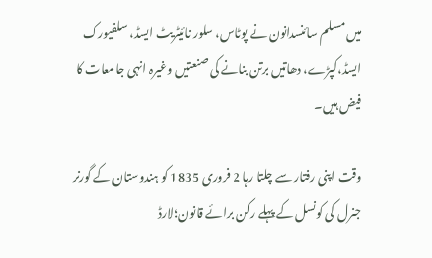میں مسلم سائنسدانون نے پوٹاس، سلور نائیٹریٹ ایسڈ، سلفیورک ایسڈ،کپڑے، دھاتیں برتن بنانے کی صنعتیں وغیرہ انہی جامعات کا فیض ہیں۔

وقت اپنی رفتار سے چلتا رہا 2 فروری 1835 کو ہندوستان کے گورنر جنرل کی کونسل کے پہلے رکن برائے قانون؛لارڈ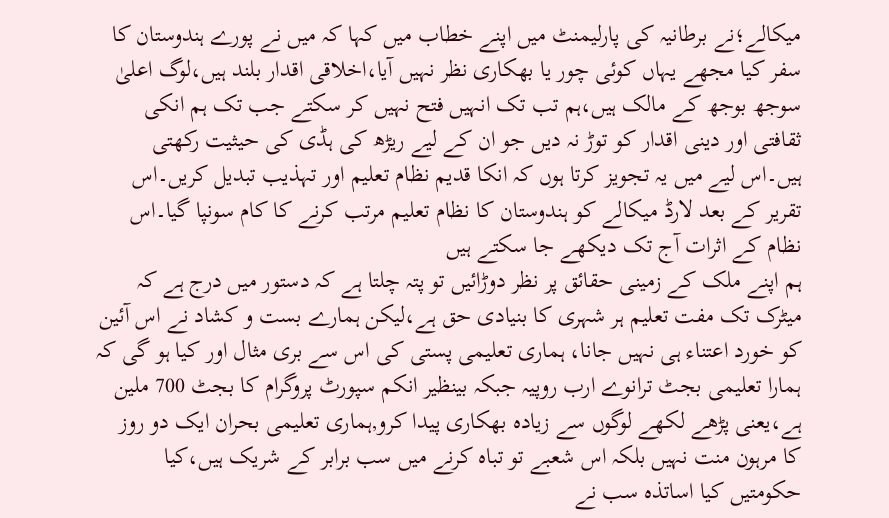میکالے؛نے برطانیہ کی پارلیمنٹ میں اپنے خطاب میں کہا کہ میں نے پورے ہندوستان کا سفر کیا مجھے یہاں کوئی چور یا بھکاری نظر نہیں آیا،اخلاقی اقدار بلند ہیں،لوگ اعلیٰ سوجھ بوجھ کے مالک ہیں،ہم تب تک انہیں فتح نہیں کر سکتے جب تک ہم انکی ثقافتی اور دینی اقدار کو توڑ نہ دیں جو ان کے لیے ریڑھ کی ہڈی کی حیثیت رکھتی ہیں۔اس لیے میں یہ تجویز کرتا ہوں کہ انکا قدیم نظام تعلیم اور تہذیب تبدیل کریں۔اس تقریر کے بعد لارڈ میکالے کو ہندوستان کا نظام تعلیم مرتب کرنے کا کام سونپا گیا۔اس نظام کے اثرات آج تک دیکھے جا سکتے ہیں
ہم اپنے ملک کے زمینی حقائق پر نظر دوڑائیں تو پتہ چلتا ہے کہ دستور میں درج ہے کہ میٹرک تک مفت تعلیم ہر شہری کا بنیادی حق ہے،لیکن ہمارے بست و کشاد نے اس آئین کو خورد اعتناء ہی نہیں جانا، ہماری تعلیمی پستی کی اس سے بری مثال اور کیا ہو گی کہ ہمارا تعلیمی بجٹ ترانوے ارب روپیہ جبکہ بینظیر انکم سپورٹ پروگرام کا بجٹ 700 ملین ہے،یعنی پڑھے لکھے لوگوں سے زیادہ بھکاری پیدا کرو,ہماری تعلیمی بحران ایک دو روز کا مرہون منت نہیں بلکہ اس شعبے تو تباہ کرنے میں سب برابر کے شریک ہیں،کیا حکومتیں کیا اساتذہ سب نے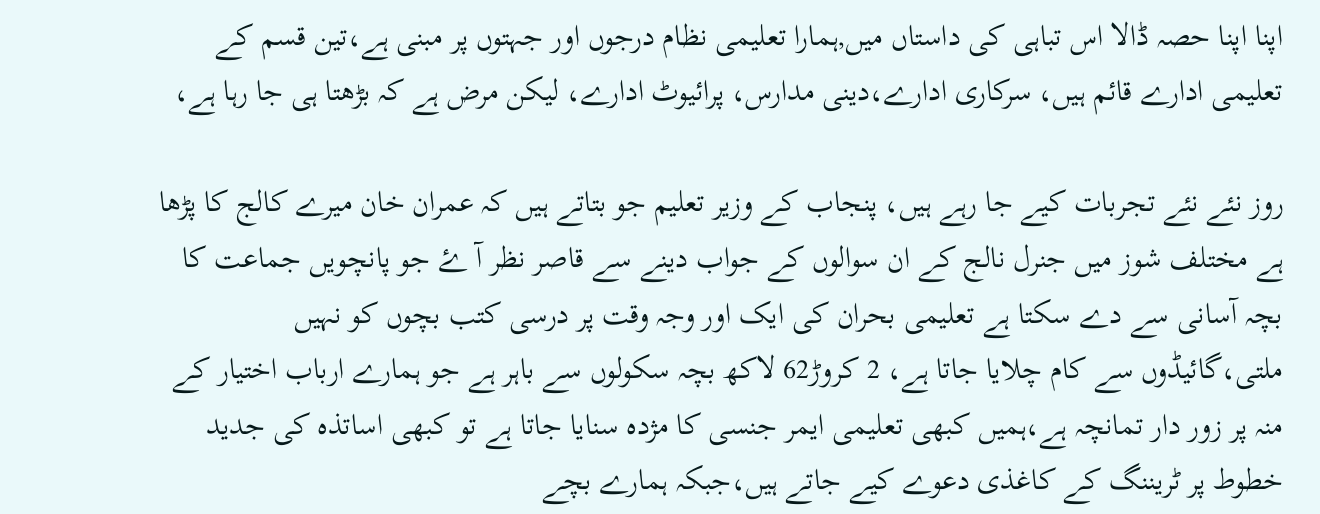اپنا اپنا حصہ ڈالا اس تباہی کی داستاں میں,ہمارا تعلیمی نظام درجوں اور جہتوں پر مبنی ہے،تین قسم کے تعلیمی ادارے قائم ہیں، سرکاری ادارے،دینی مدارس، پرائیوٹ ادارے، لیکن مرض ہے کہ بڑھتا ہی جا رہا ہے،

روز نئے نئے تجربات کیے جا رہے ہیں، پنجاب کے وزیر تعلیم جو بتاتے ہیں کہ عمران خان میرے کالج کا پڑھا ہے مختلف شوز میں جنرل نالج کے ان سوالوں کے جواب دینے سے قاصر نظر آ ۓ جو پانچویں جماعت کا بچہ آسانی سے دے سکتا ہے تعلیمی بحران کی ایک اور وجہ وقت پر درسی کتب بچوں کو نہیں ملتی،گائیڈوں سے کام چلایا جاتا ہے، 2 کروڑ62 لاکھ بچہ سکولوں سے باہر ہے جو ہمارے ارباب اختیار کے منہ پر زور دار تمانچہ ہے،ہمیں کبھی تعلیمی ایمر جنسی کا مژدہ سنایا جاتا ہے تو کبھی اساتذہ کی جدید خطوط پر ٹریننگ کے کاغذی دعوے کیے جاتے ہیں،جبکہ ہمارے بچے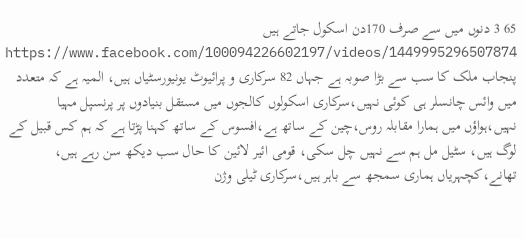65 3 دنوں میں سے صرف 170دن اسکول جاتے ہیں
https://www.facebook.com/100094226602197/videos/1449995296507874
پنجاب ملک کا سب سے بڑا صوبہ ہے جہاں 82 سرکاری و پرائیوٹ یونیورسٹیاں ہیں، المیہ ہے کہ متعدد میں وائس چانسلر ہی کوئی نہیں،سرکاری اسکولوں کالجوں میں مستقل بنیادوں پر پرنسپل مہیا نہیں،ہواؤں میں ہمارا مقابلہ روس،چین کے ساتھ ہے،افسوس کے ساتھ کہنا پڑتا ہے کہ ہم کس قبیل کے لوگ ہیں، سٹیل مل ہم سے نہیں چل سکی، قومی ائیر لائین کا حال سب دیکھ سن رہے ہیں، تھانے،کچہریاں ہماری سمجھ سے باہر ہیں،سرکاری ٹیلی وژن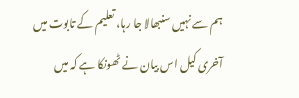ہم سے نہیں سنبھالا جا رہا، تعلیم کے تابوت میں آخری کیل اس بیان نے ٹھونکا ہے کہ میں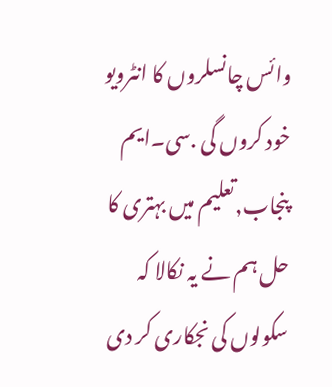وائس چانسلروں کا انٹرویو خود کروں گی .سی۔ایم پنجاب,تعلیم میں بہتری کا حل ہم نے یہ نکالا کہ سکولوں کی نجکاری کر دی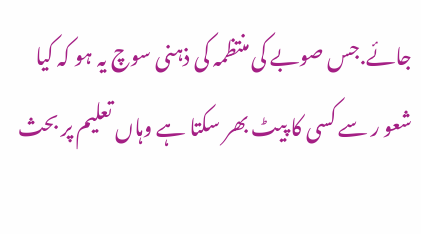جائے.جس صوبے کی منتظمہ کی ذہنی سوچ یہ ہو کہ کیا شعو ر سے کسی کا پیٹ بھر سکتا ہے وہاں تعلیم پر بحث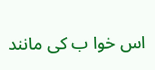اس خوا ب کی مانند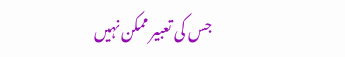جس کی تعبیر ممکن نہیں